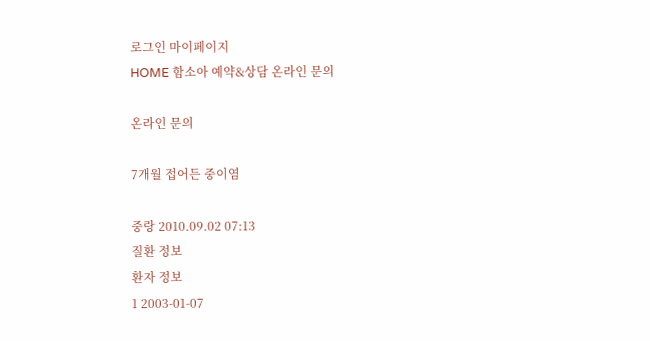로그인 마이페이지
HOME 함소아 예약&상담 온라인 문의

온라인 문의

7개월 접어든 중이염

중랑 2010.09.02 07:13
질환 정보
환자 정보
1 2003-01-07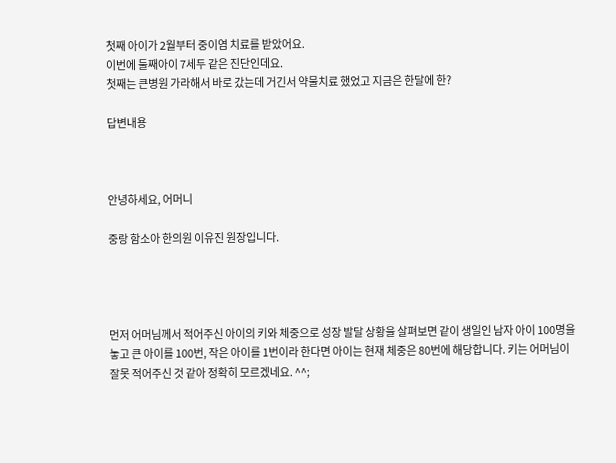첫째 아이가 2월부터 중이염 치료를 받았어요.
이번에 둘째아이 7세두 같은 진단인데요.
첫째는 큰병원 가라해서 바로 갔는데 거긴서 약물치료 했었고 지금은 한달에 한?

답변내용



안녕하세요, 어머니

중랑 함소아 한의원 이유진 원장입니다.




먼저 어머님께서 적어주신 아이의 키와 체중으로 성장 발달 상황을 살펴보면 같이 생일인 남자 아이 100명을 놓고 큰 아이를 100번, 작은 아이를 1번이라 한다면 아이는 현재 체중은 80번에 해당합니다. 키는 어머님이 잘못 적어주신 것 같아 정확히 모르겠네요. ^^;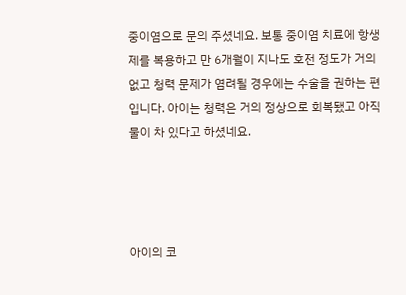중이염으로 문의 주셨네요. 보통 중이염 치료에 항생제를 복용하고 만 6개월이 지나도 호전 정도가 거의 없고 청력 문제가 염려될 경우에는 수술을 권하는 편입니다. 아이는 청력은 거의 정상으로 회복됐고 아직 물이 차 있다고 하셨네요.




아이의 코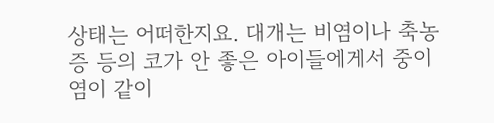상태는 어떠한지요. 대개는 비염이나 축농증 등의 코가 안 좋은 아이들에게서 중이염이 같이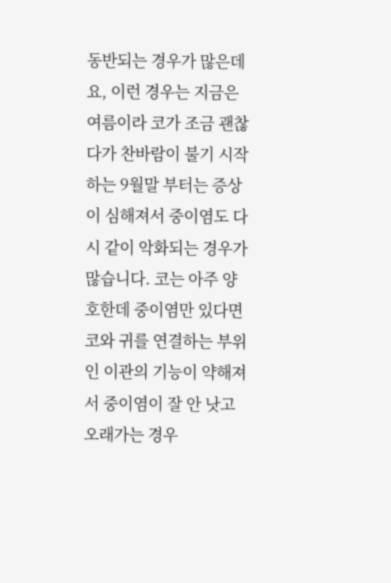동반되는 경우가 많은데요, 이런 경우는 지금은 여름이라 코가 조금 괜찮다가 찬바람이 불기 시작하는 9월말 부터는 증상이 심해져서 중이염도 다시 같이 악화되는 경우가 많습니다. 코는 아주 양호한데 중이염만 있다면 코와 귀를 연결하는 부위인 이관의 기능이 약해져서 중이염이 잘 안 낫고 오래가는 경우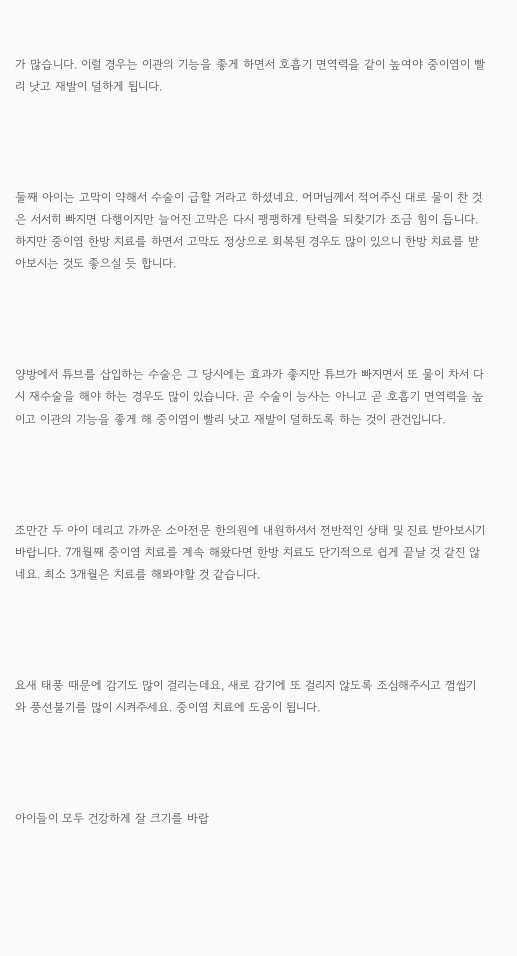가 많습니다. 이럴 경우는 이관의 기능을 좋게 하면서 호흡기 면역력을 같이 높여야 중이염이 빨리 낫고 재발이 덜하게 됩니다.




둘째 아이는 고막이 약해서 수술이 급할 거라고 하셨네요. 어머님께서 적어주신 대로 물이 찬 것은 서서히 빠지면 다행이지만 늘어진 고막은 다시 팽팽하게 탄력을 되찾기가 조금 힘이 듭니다. 하지만 중이염 한방 치료를 하면서 고막도 정상으로 회복된 경우도 많이 있으니 한방 치료를 받아보시는 것도 좋으실 듯 합니다.




양방에서 튜브를 삽입하는 수술은 그 당시에는 효과가 좋지만 튜브가 빠지면서 또 물이 차서 다시 재수술을 해야 하는 경우도 많이 있습니다. 곧 수술이 능사는 아니고 곧 호흡기 면역력을 높이고 이관의 기능을 좋게 해 중이염이 빨리 낫고 재발이 덜하도록 하는 것이 관건입니다.




조만간 두 아이 데리고 가까운 소아전문 한의원에 내원하셔서 전반적인 상태 및 진료 받아보시기 바랍니다. 7개월째 중이염 치료를 계속 해왔다면 한방 치료도 단기적으로 쉽게 끝날 것 같진 않네요. 최소 3개월은 치료를 해봐야할 것 같습니다.




요새 태풍 때문에 감기도 많이 걸리는데요, 새로 감기에 또 걸리지 않도록 조심해주시고 껌씹기와 풍선불기를 많이 시켜주세요. 중이염 치료에 도움이 됩니다.




아이들이 모두 건강하게 잘 크기를 바랍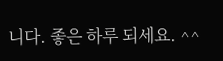니다. 좋은 하루 되세요. ^^